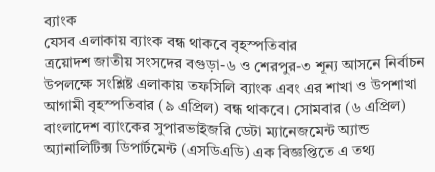ব্যাংক
যেসব এলাকায় ব্যাংক বন্ধ থাকবে বৃহস্পতিবার
ত্রয়োদশ জাতীয় সংসদের বগুড়া-৬ ও শেরপুর-৩ শূন্য আসনে নির্বাচন উপলক্ষে সংশ্লিষ্ট এলাকায় তফসিলি ব্যাংক এবং এর শাখা ও উপশাখা আগামী বৃহস্পতিবার (৯ এপ্রিল) বন্ধ থাকবে। সোমবার (৬ এপ্রিল) বাংলাদেশ ব্যাংকের সুপারভাইজরি ডেটা ম্যানেজমেন্ট অ্যান্ড অ্যানালিটিক্স ডিপার্টমেন্ট (এসডিএডি) এক বিজ্ঞপ্তিতে এ তথ্য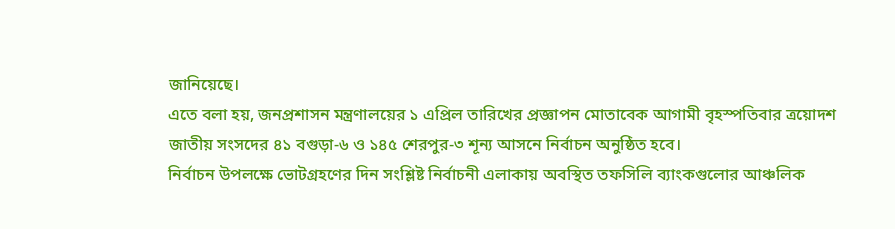জানিয়েছে।
এতে বলা হয়, জনপ্রশাসন মন্ত্রণালয়ের ১ এপ্রিল তারিখের প্রজ্ঞাপন মোতাবেক আগামী বৃহস্পতিবার ত্রয়োদশ জাতীয় সংসদের ৪১ বগুড়া-৬ ও ১৪৫ শেরপুর-৩ শূন্য আসনে নির্বাচন অনুষ্ঠিত হবে।
নির্বাচন উপলক্ষে ভোটগ্রহণের দিন সংশ্লিষ্ট নির্বাচনী এলাকায় অবস্থিত তফসিলি ব্যাংকগুলোর আঞ্চলিক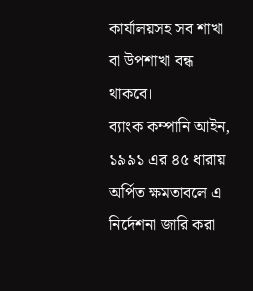কার্যালয়সহ সব শাখা বা উপশাখা বন্ধ থাকবে।
ব্যাংক কম্পানি আইন, ১৯৯১ এর ৪৫ ধারায় অর্পিত ক্ষমতাবলে এ নির্দেশনা জারি করা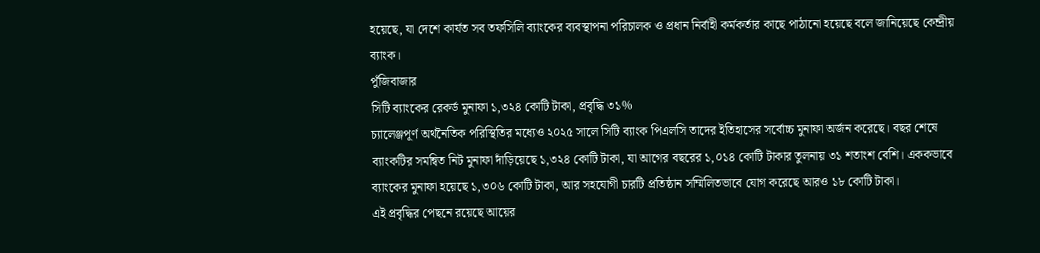হয়েছে, যা দেশে কার্যত সব তফসিলি ব্যাংকের ব্যবস্থাপনা পরিচালক ও প্রধান নির্বাহী কর্মকর্তার কাছে পাঠানো হয়েছে বলে জানিয়েছে কেন্দ্রীয় ব্যাংক।
পুঁজিবাজার
সিটি ব্যাংকের রেকর্ড মুনাফা ১,৩২৪ কোটি টাকা, প্রবৃদ্ধি ৩১%
চ্যালেঞ্জপূর্ণ অর্থনৈতিক পরিস্থিতির মধ্যেও ২০২৫ সালে সিটি ব্যাংক পিএলসি তাদের ইতিহাসের সর্বোচ্চ মুনাফা অর্জন করেছে। বছর শেষে ব্যাংকটির সমন্বিত নিট মুনাফা দাঁড়িয়েছে ১,৩২৪ কোটি টাকা, যা আগের বছরের ১,০১৪ কোটি টাকার তুলনায় ৩১ শতাংশ বেশি। এককভাবে ব্যাংকের মুনাফা হয়েছে ১,৩০৬ কোটি টাকা, আর সহযোগী চারটি প্রতিষ্ঠান সম্মিলিতভাবে যোগ করেছে আরও ১৮ কোটি টাকা।
এই প্রবৃদ্ধির পেছনে রয়েছে আয়ের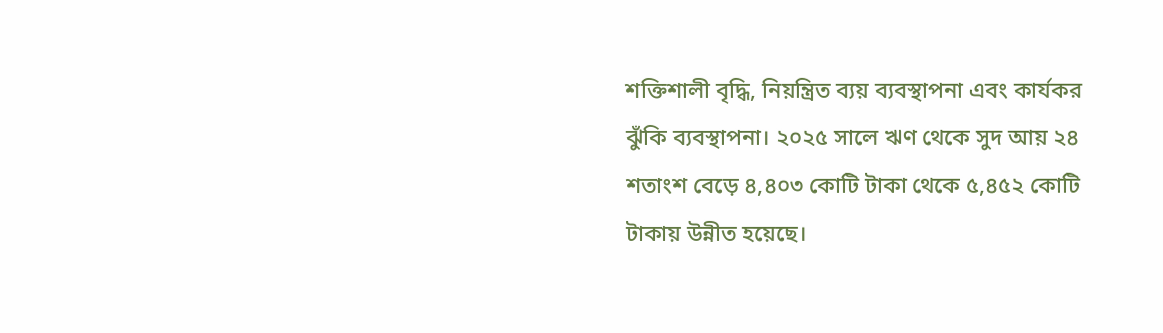শক্তিশালী বৃদ্ধি, নিয়ন্ত্রিত ব্যয় ব্যবস্থাপনা এবং কার্যকর ঝুঁকি ব্যবস্থাপনা। ২০২৫ সালে ঋণ থেকে সুদ আয় ২৪ শতাংশ বেড়ে ৪,৪০৩ কোটি টাকা থেকে ৫,৪৫২ কোটি টাকায় উন্নীত হয়েছে।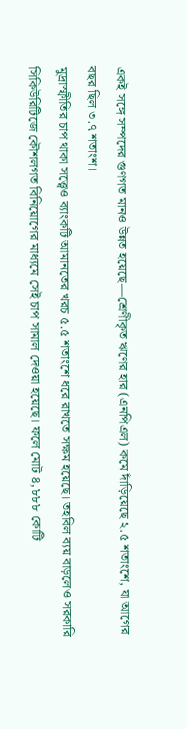একই সঙ্গে সম্পদের গুণগত মানও উন্নত হয়েছে—শ্রেণীকৃত ঋণের হার (এনপিএল) কমে দাঁড়িয়েছে ২.৫ শতাংশে, যা আগের বছর ছিল ৩.৭ শতাংশ।
মুদ্রাস্ফীতির চাপ থাকা সত্ত্বেও ব্যাংকটি আমানতের খরচ ৫.৫ শতাংশে ধরে রাখতে সক্ষম হয়েছে। তহবিল ব্যয় বাড়লেও সরকারি সিকিউরিটিজে কৌশলগত বিনিয়োগের মাধ্যমে সেই চাপ সামাল দেওয়া হয়েছে। ফলে মোট ৪,৮৮৮ কোটি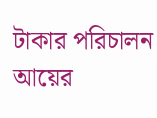টাকার পরিচালন আয়ের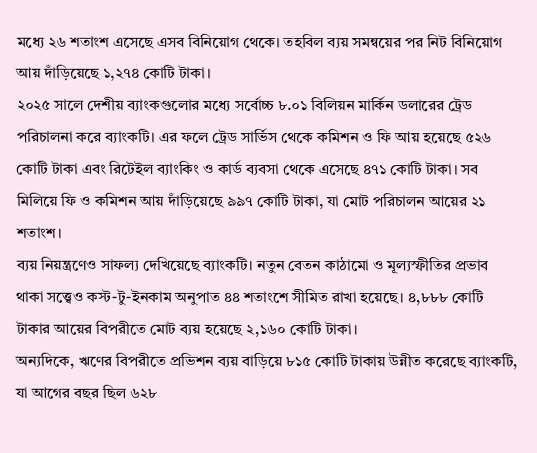মধ্যে ২৬ শতাংশ এসেছে এসব বিনিয়োগ থেকে। তহবিল ব্যয় সমন্বয়ের পর নিট বিনিয়োগ আয় দাঁড়িয়েছে ১,২৭৪ কোটি টাকা।
২০২৫ সালে দেশীয় ব্যাংকগুলোর মধ্যে সর্বোচ্চ ৮.০১ বিলিয়ন মার্কিন ডলারের ট্রেড পরিচালনা করে ব্যাংকটি। এর ফলে ট্রেড সার্ভিস থেকে কমিশন ও ফি আয় হয়েছে ৫২৬ কোটি টাকা এবং রিটেইল ব্যাংকিং ও কার্ড ব্যবসা থেকে এসেছে ৪৭১ কোটি টাকা। সব মিলিয়ে ফি ও কমিশন আয় দাঁড়িয়েছে ৯৯৭ কোটি টাকা, যা মোট পরিচালন আয়ের ২১ শতাংশ।
ব্যয় নিয়ন্ত্রণেও সাফল্য দেখিয়েছে ব্যাংকটি। নতুন বেতন কাঠামো ও মূল্যস্ফীতির প্রভাব থাকা সত্ত্বেও কস্ট-টু-ইনকাম অনুপাত ৪৪ শতাংশে সীমিত রাখা হয়েছে। ৪,৮৮৮ কোটি টাকার আয়ের বিপরীতে মোট ব্যয় হয়েছে ২,১৬০ কোটি টাকা।
অন্যদিকে, ঋণের বিপরীতে প্রভিশন ব্যয় বাড়িয়ে ৮১৫ কোটি টাকায় উন্নীত করেছে ব্যাংকটি, যা আগের বছর ছিল ৬২৮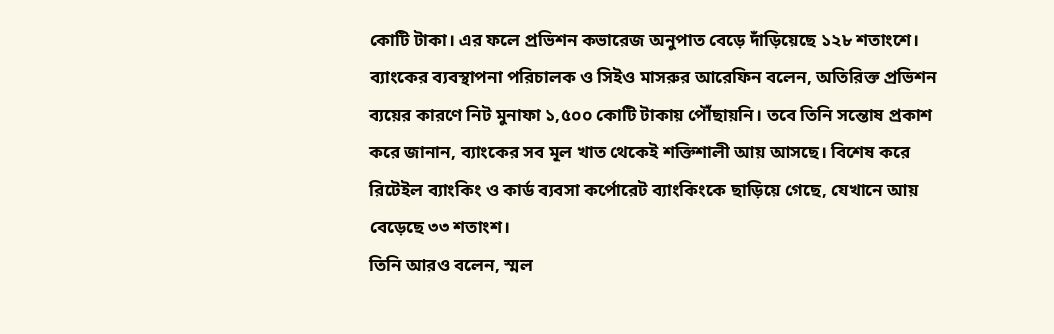কোটি টাকা। এর ফলে প্রভিশন কভারেজ অনুপাত বেড়ে দাঁড়িয়েছে ১২৮ শতাংশে।
ব্যাংকের ব্যবস্থাপনা পরিচালক ও সিইও মাসরুর আরেফিন বলেন, অতিরিক্ত প্রভিশন ব্যয়ের কারণে নিট মুনাফা ১,৫০০ কোটি টাকায় পৌঁছায়নি। তবে তিনি সন্তোষ প্রকাশ করে জানান, ব্যাংকের সব মূল খাত থেকেই শক্তিশালী আয় আসছে। বিশেষ করে রিটেইল ব্যাংকিং ও কার্ড ব্যবসা কর্পোরেট ব্যাংকিংকে ছাড়িয়ে গেছে, যেখানে আয় বেড়েছে ৩৩ শতাংশ।
তিনি আরও বলেন, স্মল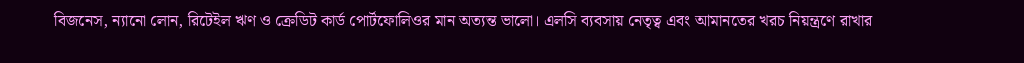বিজনেস, ন্যানো লোন, রিটেইল ঋণ ও ক্রেডিট কার্ড পোর্টফোলিওর মান অত্যন্ত ভালো। এলসি ব্যবসায় নেতৃত্ব এবং আমানতের খরচ নিয়ন্ত্রণে রাখার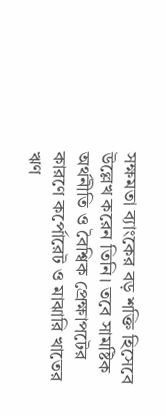সক্ষমতা ব্যাংকের বড় শক্তি হিসেবে উল্লেখ করেন তিনি। তবে সামষ্টিক অর্থনীতি ও বৈশ্বিক প্রেক্ষাপটের কারণে কর্পোরেট ও মাঝারি খাতের ঋণ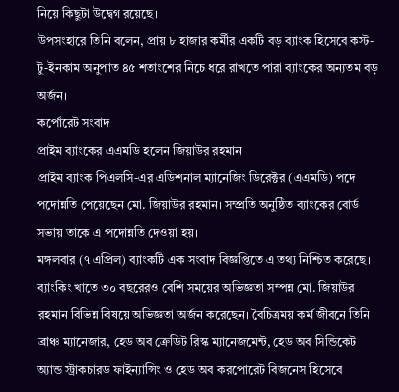নিয়ে কিছুটা উদ্বেগ রয়েছে।
উপসংহারে তিনি বলেন, প্রায় ৮ হাজার কর্মীর একটি বড় ব্যাংক হিসেবে কস্ট-টু-ইনকাম অনুপাত ৪৫ শতাংশের নিচে ধরে রাখতে পারা ব্যাংকের অন্যতম বড় অর্জন।
কর্পোরেট সংবাদ
প্রাইম ব্যাংকের এএমডি হলেন জিয়াউর রহমান
প্রাইম ব্যাংক পিএলসি-এর এডিশনাল ম্যানেজিং ডিরেক্টর (এএমডি) পদে পদোন্নতি পেয়েছেন মো. জিয়াউর রহমান। সম্প্রতি অনুষ্ঠিত ব্যাংকের বোর্ড সভায় তাকে এ পদোন্নতি দেওয়া হয়।
মঙ্গলবার (৭ এপ্রিল) ব্যাংকটি এক সংবাদ বিজ্ঞপ্তিতে এ তথ্য নিশ্চিত করেছে।
ব্যাংকিং খাতে ৩০ বছরেরও বেশি সময়ের অভিজ্ঞতা সম্পন্ন মো. জিয়াউর রহমান বিভিন্ন বিষয়ে অভিজ্ঞতা অর্জন করেছেন। বৈচিত্রময় কর্ম জীবনে তিনি ব্রাঞ্চ ম্যানেজার, হেড অব ক্রেডিট রিস্ক ম্যানেজমেন্ট, হেড অব সিন্ডিকেট অ্যান্ড স্ট্রাকচারড ফাইন্যান্সিং ও হেড অব করপোরেট বিজনেস হিসেবে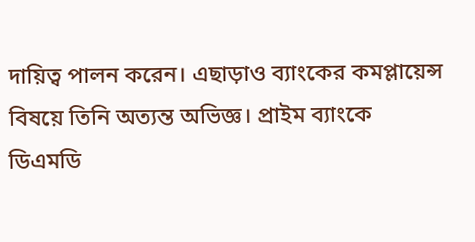দায়িত্ব পালন করেন। এছাড়াও ব্যাংকের কমপ্লায়েন্স বিষয়ে তিনি অত্যন্ত অভিজ্ঞ। প্রাইম ব্যাংকে ডিএমডি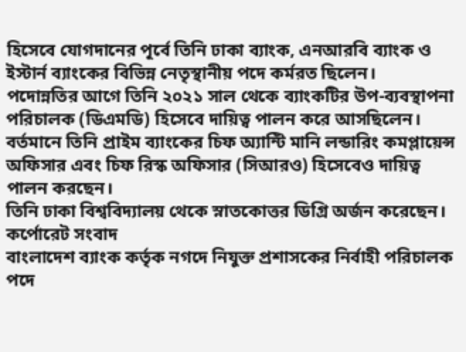হিসেবে যোগদানের পূর্বে তিনি ঢাকা ব্যাংক, এনআরবি ব্যাংক ও ইস্টার্ন ব্যাংকের বিভিন্ন নেতৃস্থানীয় পদে কর্মরত ছিলেন।
পদোন্নতির আগে তিনি ২০২১ সাল থেকে ব্যাংকটির উপ-ব্যবস্থাপনা পরিচালক (ডিএমডি) হিসেবে দায়িত্ব পালন করে আসছিলেন। বর্তমানে তিনি প্রাইম ব্যাংকের চিফ অ্যান্টি মানি লন্ডারিং কমপ্লায়েন্স অফিসার এবং চিফ রিস্ক অফিসার (সিআরও) হিসেবেও দায়িত্ব পালন করছেন।
তিনি ঢাকা বিশ্ববিদ্যালয় থেকে স্নাতকোত্তর ডিগ্রি অর্জন করেছেন।
কর্পোরেট সংবাদ
বাংলাদেশ ব্যাংক কর্তৃক নগদে নিযুক্ত প্রশাসকের নির্বাহী পরিচালক পদে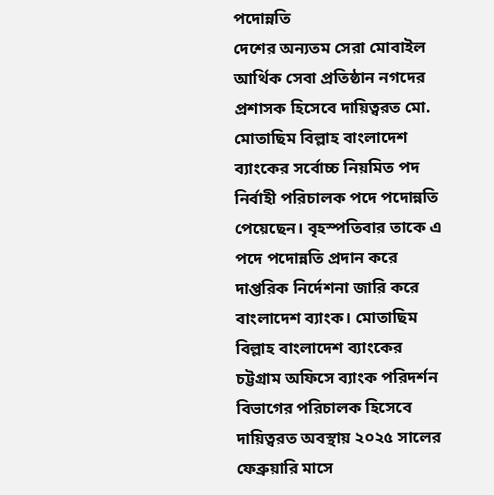পদোন্নতি
দেশের অন্যতম সেরা মোবাইল আর্থিক সেবা প্রতিষ্ঠান নগদের প্রশাসক হিসেবে দায়িত্বরত মো. মোতাছিম বিল্লাহ বাংলাদেশ ব্যাংকের সর্বোচ্চ নিয়মিত পদ নির্বাহী পরিচালক পদে পদোন্নতি পেয়েছেন। বৃহস্পতিবার তাকে এ পদে পদোন্নতি প্রদান করে দাপ্তরিক নির্দেশনা জারি করে বাংলাদেশ ব্যাংক। মোতাছিম বিল্লাহ বাংলাদেশ ব্যাংকের চট্টগ্রাম অফিসে ব্যাংক পরিদর্শন বিভাগের পরিচালক হিসেবে দায়িত্বরত অবস্থায় ২০২৫ সালের ফেব্রুয়ারি মাসে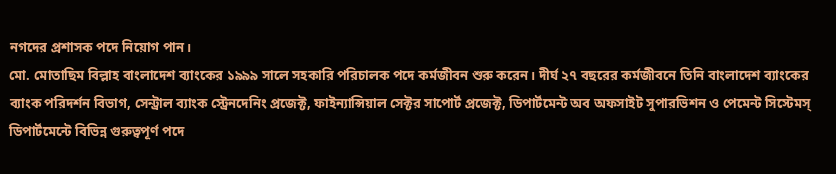নগদের প্রশাসক পদে নিয়োগ পান।
মো. মোতাছিম বিল্লাহ বাংলাদেশ ব্যাংকের ১৯৯৯ সালে সহকারি পরিচালক পদে কর্মজীবন শুরু করেন। দীর্ঘ ২৭ বছরের কর্মজীবনে তিনি বাংলাদেশ ব্যাংকের ব্যাংক পরিদর্শন বিভাগ, সেন্ট্রাল ব্যাংক স্ট্রেনদেনিং প্রজেক্ট, ফাইন্যান্সিয়াল সেক্টর সাপোর্ট প্রজেক্ট, ডিপার্টমেন্ট অব অফসাইট সুপারভিশন ও পেমেন্ট সিস্টেমস্ ডিপার্টমেন্টে বিভিন্ন গুরুত্বপূর্ণ পদে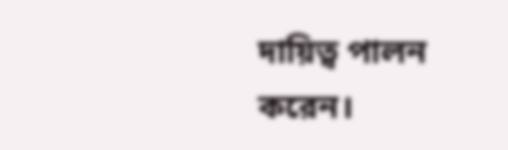দায়িত্ব পালন করেন।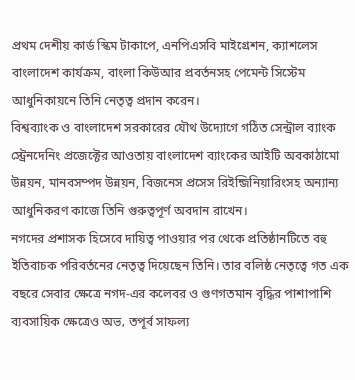প্রথম দেশীয় কার্ড স্কিম টাকাপে, এনপিএসবি মাইগ্রেশন, ক্যাশলেস বাংলাদেশ কার্যক্রম, বাংলা কিউআর প্রবর্তনসহ পেমেন্ট সিস্টেম আধুনিকায়নে তিনি নেতৃত্ব প্রদান করেন।
বিশ্বব্যাংক ও বাংলাদেশ সরকারের যৌথ উদ্যোগে গঠিত সেন্ট্রাল ব্যাংক স্ট্রেনদেনিং প্রজেক্টের আওতায় বাংলাদেশ ব্যাংকের আইটি অবকাঠামো উন্নয়ন, মানবসম্পদ উন্নয়ন, বিজনেস প্রসেস রিইন্জিনিয়ারিংসহ অন্যান্য আধুনিকরণ কাজে তিনি গুরুত্বপূর্ণ অবদান রাখেন।
নগদের প্রশাসক হিসেবে দায়িত্ব পাওয়ার পর থেকে প্রতিষ্ঠানটিতে বহু ইতিবাচক পরিবর্তনের নেতৃত্ব দিয়েছেন তিনি। তার বলিষ্ঠ নেতৃত্বে গত এক বছরে সেবার ক্ষেত্রে নগদ-এর কলেবর ও গুণগতমান বৃদ্ধির পাশাপাশি ব্যবসায়িক ক্ষেত্রেও অভ‚ তপূর্ব সাফল্য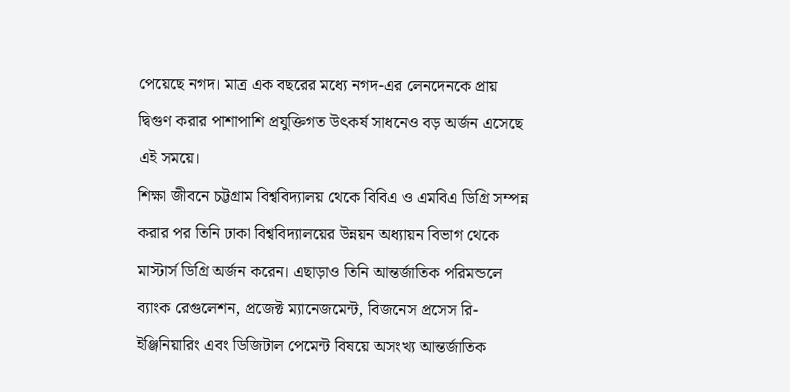পেয়েছে নগদ। মাত্র এক বছরের মধ্যে নগদ-এর লেনদেনকে প্রায় দ্বিগুণ করার পাশাপাশি প্রযুক্তিগত উৎকর্ষ সাধনেও বড় অর্জন এসেছে এই সময়ে।
শিক্ষা জীবনে চট্টগ্রাম বিশ্ববিদ্যালয় থেকে বিবিএ ও এমবিএ ডিগ্রি সম্পন্ন করার পর তিনি ঢাকা বিশ্ববিদ্যালয়ের উন্নয়ন অধ্যায়ন বিভাগ থেকে মাস্টার্স ডিগ্রি অর্জন করেন। এছাড়াও তিনি আন্তর্জাতিক পরিমন্ডলে ব্যাংক রেগুলেশন, প্রজেক্ট ম্যানেজমেন্ট, বিজনেস প্রসেস রি-ইঞ্জিনিয়ারিং এবং ডিজিটাল পেমেন্ট বিষয়ে অসংখ্য আন্তর্জাতিক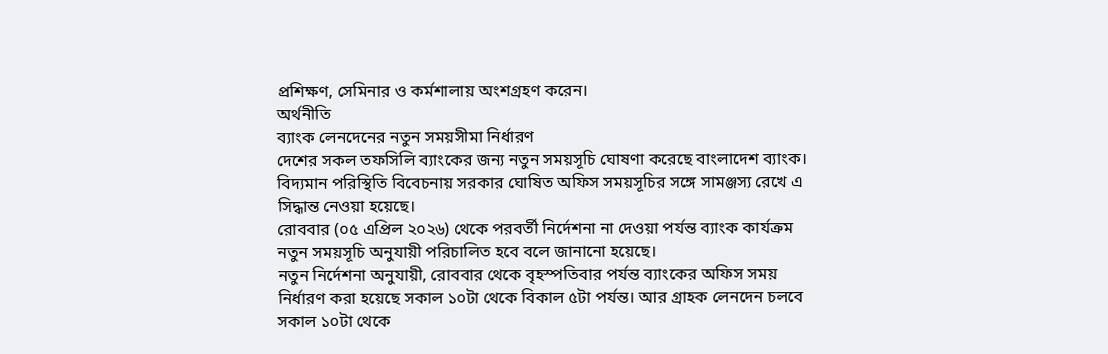প্রশিক্ষণ, সেমিনার ও কর্মশালায় অংশগ্রহণ করেন।
অর্থনীতি
ব্যাংক লেনদেনের নতুন সময়সীমা নির্ধারণ
দেশের সকল তফসিলি ব্যাংকের জন্য নতুন সময়সূচি ঘোষণা করেছে বাংলাদেশ ব্যাংক। বিদ্যমান পরিস্থিতি বিবেচনায় সরকার ঘোষিত অফিস সময়সূচির সঙ্গে সামঞ্জস্য রেখে এ সিদ্ধান্ত নেওয়া হয়েছে।
রোববার (০৫ এপ্রিল ২০২৬) থেকে পরবর্তী নির্দেশনা না দেওয়া পর্যন্ত ব্যাংক কার্যক্রম নতুন সময়সূচি অনুযায়ী পরিচালিত হবে বলে জানানো হয়েছে।
নতুন নির্দেশনা অনুযায়ী, রোববার থেকে বৃহস্পতিবার পর্যন্ত ব্যাংকের অফিস সময় নির্ধারণ করা হয়েছে সকাল ১০টা থেকে বিকাল ৫টা পর্যন্ত। আর গ্রাহক লেনদেন চলবে সকাল ১০টা থেকে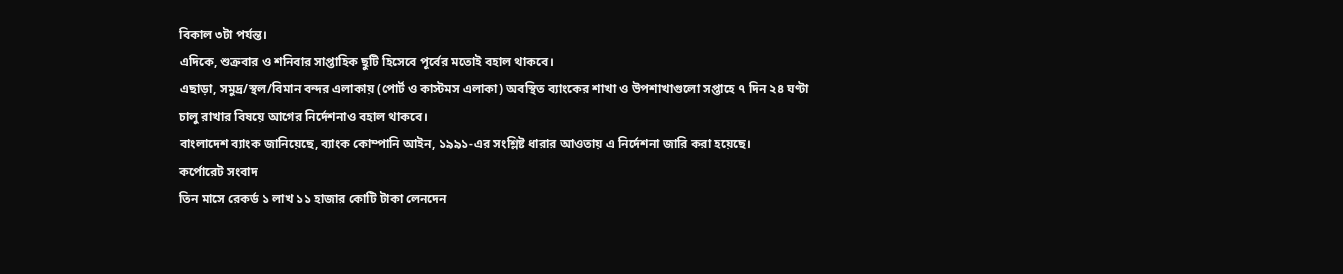বিকাল ৩টা পর্যন্ত।
এদিকে, শুক্রবার ও শনিবার সাপ্তাহিক ছুটি হিসেবে পূর্বের মতোই বহাল থাকবে।
এছাড়া, সমুদ্র/স্থল/বিমান বন্দর এলাকায় (পোর্ট ও কাস্টমস এলাকা) অবস্থিত ব্যাংকের শাখা ও উপশাখাগুলো সপ্তাহে ৭ দিন ২৪ ঘণ্টা চালু রাখার বিষয়ে আগের নির্দেশনাও বহাল থাকবে।
বাংলাদেশ ব্যাংক জানিয়েছে, ব্যাংক কোম্পানি আইন, ১৯৯১-এর সংশ্লিষ্ট ধারার আওতায় এ নির্দেশনা জারি করা হয়েছে।
কর্পোরেট সংবাদ
তিন মাসে রেকর্ড ১ লাখ ১১ হাজার কোটি টাকা লেনদেন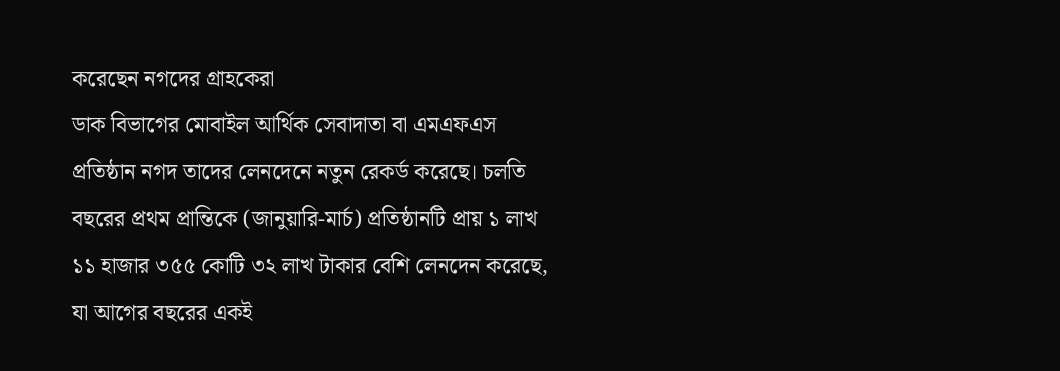করেছেন নগদের গ্রাহকেরা
ডাক বিভাগের মোবাইল আর্থিক সেবাদাতা বা এমএফএস প্রতিষ্ঠান নগদ তাদের লেনদেনে নতুন রেকর্ড করেছে। চলতি বছরের প্রথম প্রান্তিকে (জানুয়ারি-মার্চ) প্রতিষ্ঠানটি প্রায় ১ লাখ ১১ হাজার ৩৫৫ কোটি ৩২ লাখ টাকার বেশি লেনদেন করেছে, যা আগের বছরের একই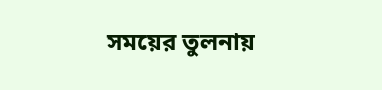সময়ের তুলনায়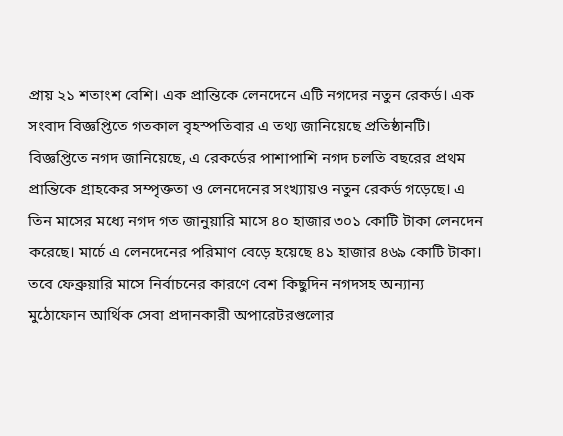প্রায় ২১ শতাংশ বেশি। এক প্রান্তিকে লেনদেনে এটি নগদের নতুন রেকর্ড। এক সংবাদ বিজ্ঞপ্তিতে গতকাল বৃহস্পতিবার এ তথ্য জানিয়েছে প্রতিষ্ঠানটি।
বিজ্ঞপ্তিতে নগদ জানিয়েছে, এ রেকর্ডের পাশাপাশি নগদ চলতি বছরের প্রথম প্রান্তিকে গ্রাহকের সম্পৃক্ততা ও লেনদেনের সংখ্যায়ও নতুন রেকর্ড গড়েছে। এ তিন মাসের মধ্যে নগদ গত জানুয়ারি মাসে ৪০ হাজার ৩০১ কোটি টাকা লেনদেন করেছে। মার্চে এ লেনদেনের পরিমাণ বেড়ে হয়েছে ৪১ হাজার ৪৬৯ কোটি টাকা। তবে ফেব্রুয়ারি মাসে নির্বাচনের কারণে বেশ কিছুদিন নগদসহ অন্যান্য মুঠোফোন আর্থিক সেবা প্রদানকারী অপারেটরগুলোর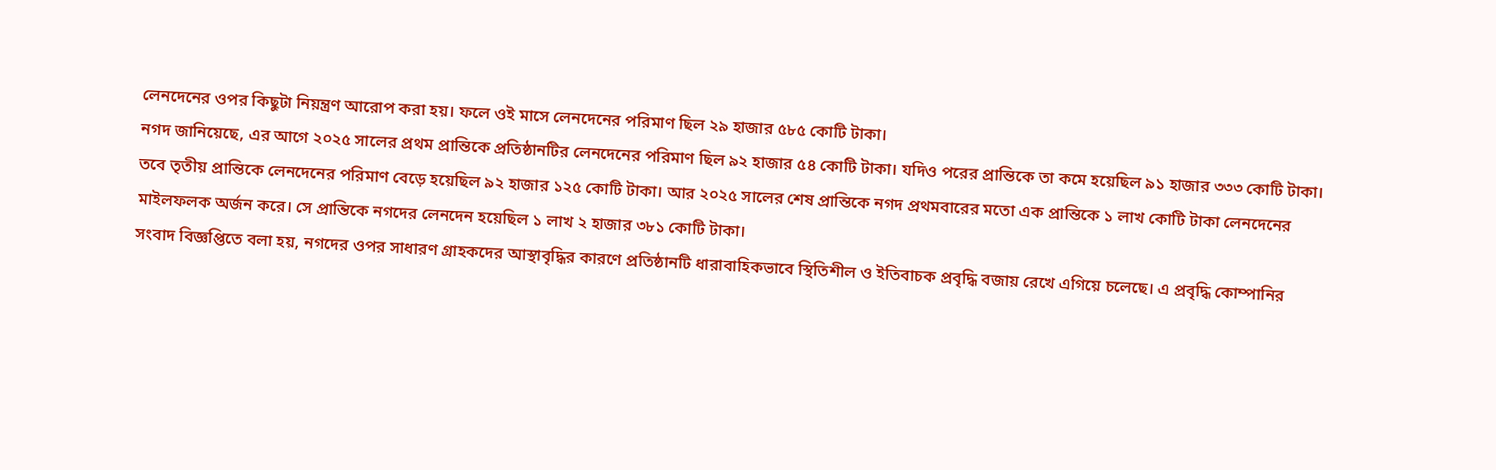লেনদেনের ওপর কিছুটা নিয়ন্ত্রণ আরোপ করা হয়। ফলে ওই মাসে লেনদেনের পরিমাণ ছিল ২৯ হাজার ৫৮৫ কোটি টাকা।
নগদ জানিয়েছে, এর আগে ২০২৫ সালের প্রথম প্রান্তিকে প্রতিষ্ঠানটির লেনদেনের পরিমাণ ছিল ৯২ হাজার ৫৪ কোটি টাকা। যদিও পরের প্রান্তিকে তা কমে হয়েছিল ৯১ হাজার ৩৩৩ কোটি টাকা। তবে তৃতীয় প্রান্তিকে লেনদেনের পরিমাণ বেড়ে হয়েছিল ৯২ হাজার ১২৫ কোটি টাকা। আর ২০২৫ সালের শেষ প্রান্তিকে নগদ প্রথমবারের মতো এক প্রান্তিকে ১ লাখ কোটি টাকা লেনদেনের মাইলফলক অর্জন করে। সে প্রান্তিকে নগদের লেনদেন হয়েছিল ১ লাখ ২ হাজার ৩৮১ কোটি টাকা।
সংবাদ বিজ্ঞপ্তিতে বলা হয়, নগদের ওপর সাধারণ গ্রাহকদের আস্থাবৃদ্ধির কারণে প্রতিষ্ঠানটি ধারাবাহিকভাবে স্থিতিশীল ও ইতিবাচক প্রবৃদ্ধি বজায় রেখে এগিয়ে চলেছে। এ প্রবৃদ্ধি কোম্পানির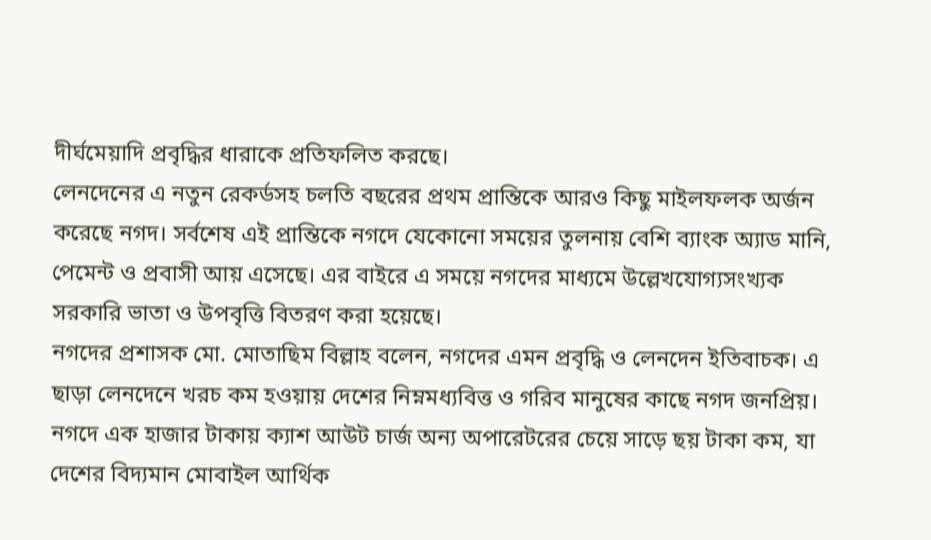দীর্ঘমেয়াদি প্রবৃদ্ধির ধারাকে প্রতিফলিত করছে।
লেনদেনের এ নতুন রেকর্ডসহ চলতি বছরের প্রথম প্রান্তিকে আরও কিছু মাইলফলক অর্জন করেছে নগদ। সর্বশেষ এই প্রান্তিকে নগদে যেকোনো সময়ের তুলনায় বেশি ব্যাংক অ্যাড মানি, পেমেন্ট ও প্রবাসী আয় এসেছে। এর বাইরে এ সময়ে নগদের মাধ্যমে উল্লেখযোগ্যসংখ্যক সরকারি ভাতা ও উপবৃত্তি বিতরণ করা হয়েছে।
নগদের প্রশাসক মো. মোতাছিম বিল্লাহ বলেন, নগদের এমন প্রবৃদ্ধি ও লেনদেন ইতিবাচক। এ ছাড়া লেনদেনে খরচ কম হওয়ায় দেশের নিম্নমধ্যবিত্ত ও গরিব মানুষের কাছে নগদ জনপ্রিয়। নগদে এক হাজার টাকায় ক্যাশ আউট চার্জ অন্য অপারেটরের চেয়ে সাড়ে ছয় টাকা কম, যা দেশের বিদ্যমান মোবাইল আর্থিক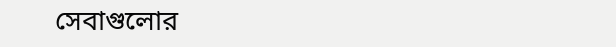সেবাগুলোর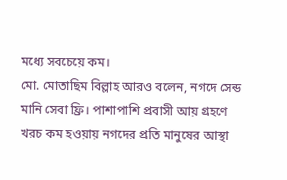মধ্যে সবচেয়ে কম।
মো. মোতাছিম বিল্লাহ আরও বলেন, নগদে সেন্ড মানি সেবা ফ্রি। পাশাপাশি প্রবাসী আয় গ্রহণে খরচ কম হওয়ায় নগদের প্রতি মানুষের আস্থা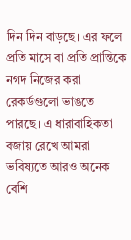দিন দিন বাড়ছে। এর ফলে প্রতি মাসে বা প্রতি প্রান্তিকে নগদ নিজের করা রেকর্ডগুলো ভাঙতে পারছে। এ ধারাবাহিকতা বজায় রেখে আমরা ভবিষ্যতে আরও অনেক বেশি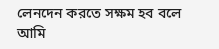লেনদেন করতে সক্ষম হব বলে আমি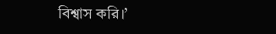বিশ্বাস করি।’